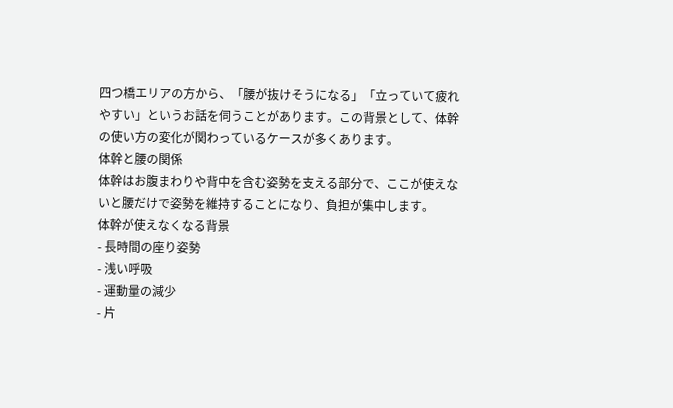四つ橋エリアの方から、「腰が抜けそうになる」「立っていて疲れやすい」というお話を伺うことがあります。この背景として、体幹の使い方の変化が関わっているケースが多くあります。
体幹と腰の関係
体幹はお腹まわりや背中を含む姿勢を支える部分で、ここが使えないと腰だけで姿勢を維持することになり、負担が集中します。
体幹が使えなくなる背景
- 長時間の座り姿勢
- 浅い呼吸
- 運動量の減少
- 片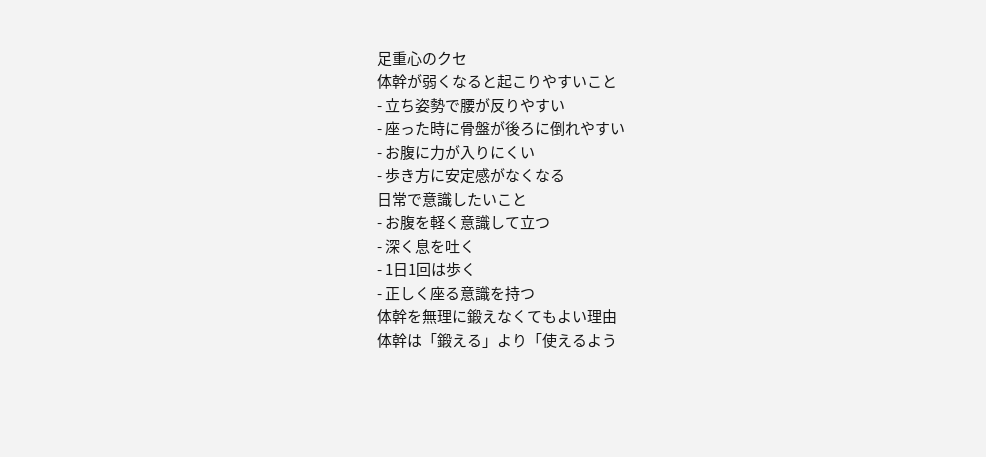足重心のクセ
体幹が弱くなると起こりやすいこと
- 立ち姿勢で腰が反りやすい
- 座った時に骨盤が後ろに倒れやすい
- お腹に力が入りにくい
- 歩き方に安定感がなくなる
日常で意識したいこと
- お腹を軽く意識して立つ
- 深く息を吐く
- 1日1回は歩く
- 正しく座る意識を持つ
体幹を無理に鍛えなくてもよい理由
体幹は「鍛える」より「使えるよう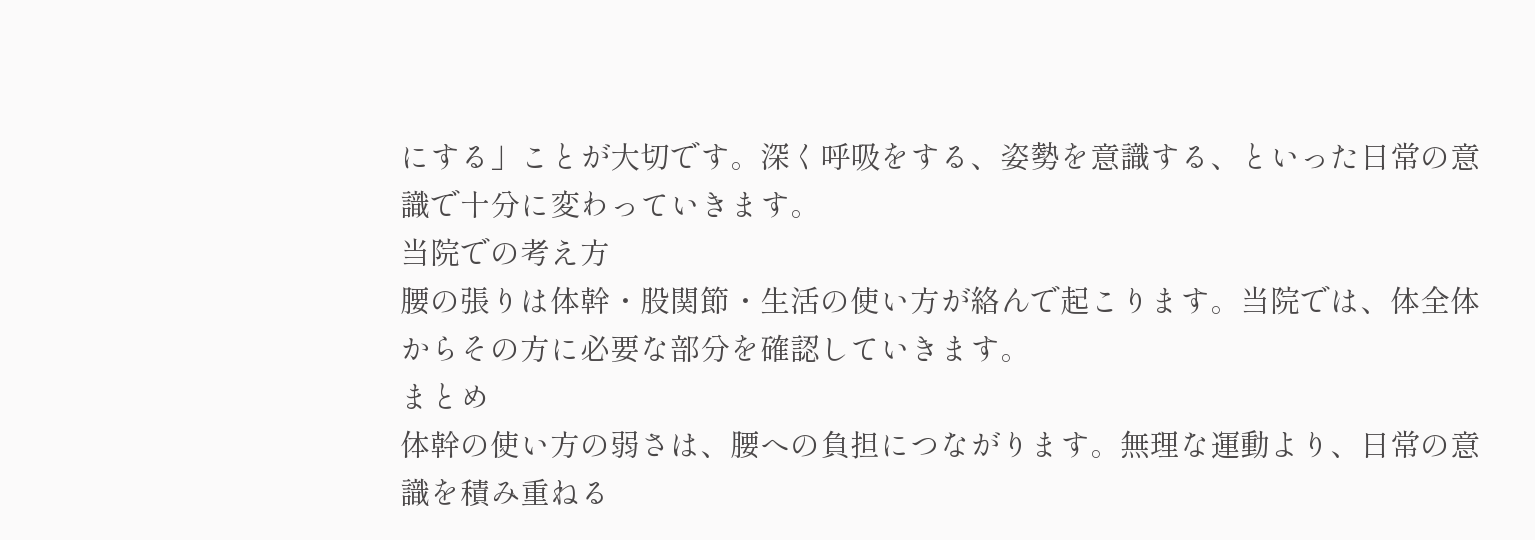にする」ことが大切です。深く呼吸をする、姿勢を意識する、といった日常の意識で十分に変わっていきます。
当院での考え方
腰の張りは体幹・股関節・生活の使い方が絡んで起こります。当院では、体全体からその方に必要な部分を確認していきます。
まとめ
体幹の使い方の弱さは、腰への負担につながります。無理な運動より、日常の意識を積み重ねる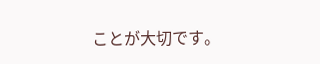ことが大切です。